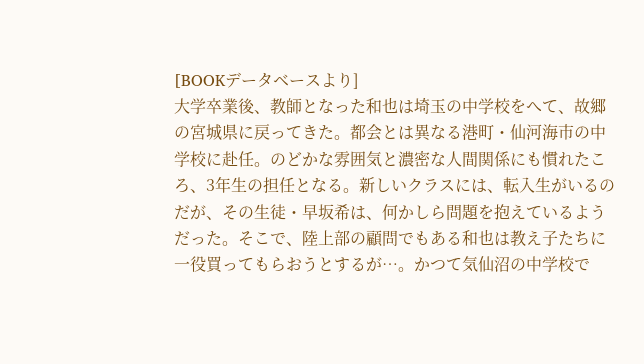[BOOKデータベースより]
大学卒業後、教師となった和也は埼玉の中学校をへて、故郷の宮城県に戻ってきた。都会とは異なる港町・仙河海市の中学校に赴任。のどかな雰囲気と濃密な人間関係にも慣れたころ、3年生の担任となる。新しいクラスには、転入生がいるのだが、その生徒・早坂希は、何かしら問題を抱えているようだった。そこで、陸上部の顧問でもある和也は教え子たちに一役買ってもらおうとするが…。かつて気仙沼の中学校で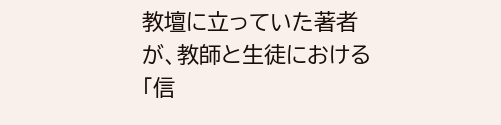教壇に立っていた著者が、教師と生徒における「信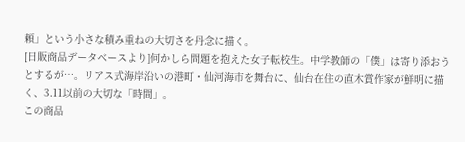頼」という小さな積み重ねの大切さを丹念に描く。
[日販商品データベースより]何かしら問題を抱えた女子転校生。中学教師の「僕」は寄り添おうとするが…。リアス式海岸沿いの港町・仙河海市を舞台に、仙台在住の直木賞作家が鮮明に描く、3.11以前の大切な「時間」。
この商品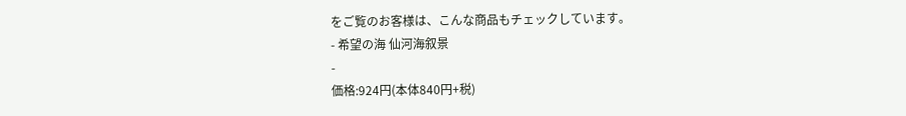をご覧のお客様は、こんな商品もチェックしています。
- 希望の海 仙河海叙景
-
価格:924円(本体840円+税)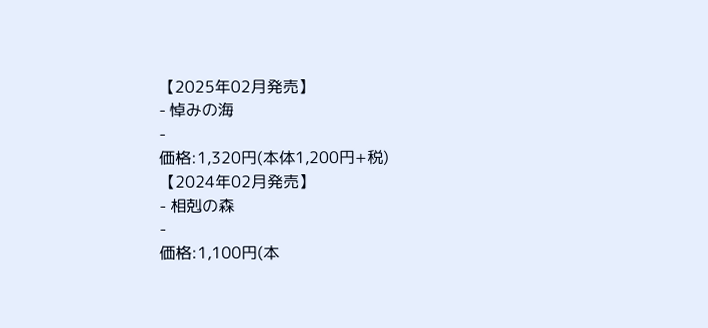【2025年02月発売】
- 悼みの海
-
価格:1,320円(本体1,200円+税)
【2024年02月発売】
- 相剋の森
-
価格:1,100円(本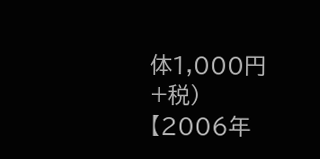体1,000円+税)
【2006年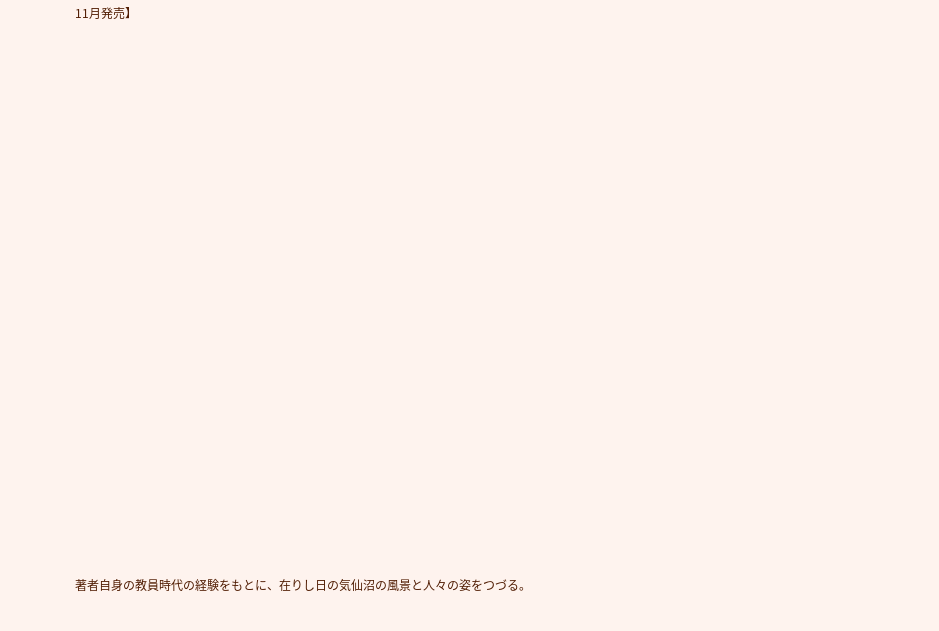11月発売】

























著者自身の教員時代の経験をもとに、在りし日の気仙沼の風景と人々の姿をつづる。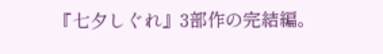『七夕しぐれ』3部作の完結編。